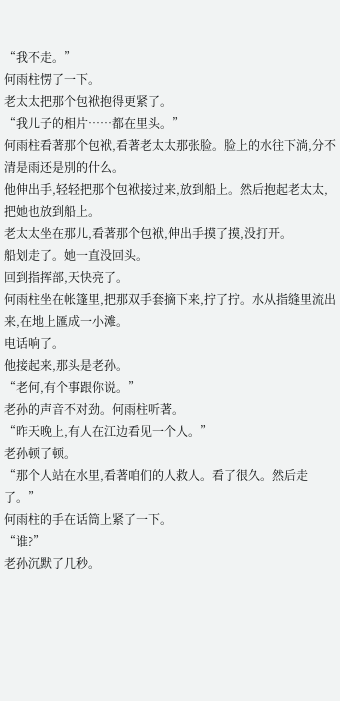“我不走。”
何雨柱愣了一下。
老太太把那个包袱抱得更紧了。
“我儿子的相片……都在里头。”
何雨柱看著那个包袱,看著老太太那张脸。脸上的水往下淌,分不清是雨还是別的什么。
他伸出手,轻轻把那个包袱接过来,放到船上。然后抱起老太太,把她也放到船上。
老太太坐在那儿,看著那个包袱,伸出手摸了摸,没打开。
船划走了。她一直没回头。
回到指挥部,天快亮了。
何雨柱坐在帐篷里,把那双手套摘下来,拧了拧。水从指缝里流出来,在地上匯成一小滩。
电话响了。
他接起来,那头是老孙。
“老何,有个事跟你说。”
老孙的声音不对劲。何雨柱听著。
“昨天晚上,有人在江边看见一个人。”
老孙顿了顿。
“那个人站在水里,看著咱们的人救人。看了很久。然后走了。”
何雨柱的手在话筒上紧了一下。
“谁?”
老孙沉默了几秒。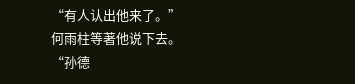“有人认出他来了。”
何雨柱等著他说下去。
“孙德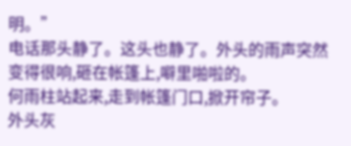明。”
电话那头静了。这头也静了。外头的雨声突然变得很响,砸在帐篷上,噼里啪啦的。
何雨柱站起来,走到帐篷门口,掀开帘子。
外头灰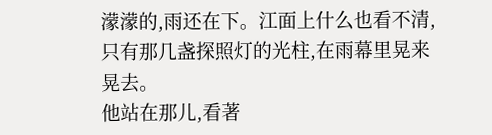濛濛的,雨还在下。江面上什么也看不清,只有那几盏探照灯的光柱,在雨幕里晃来晃去。
他站在那儿,看著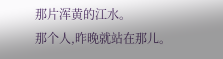那片浑黄的江水。
那个人,昨晚就站在那儿。